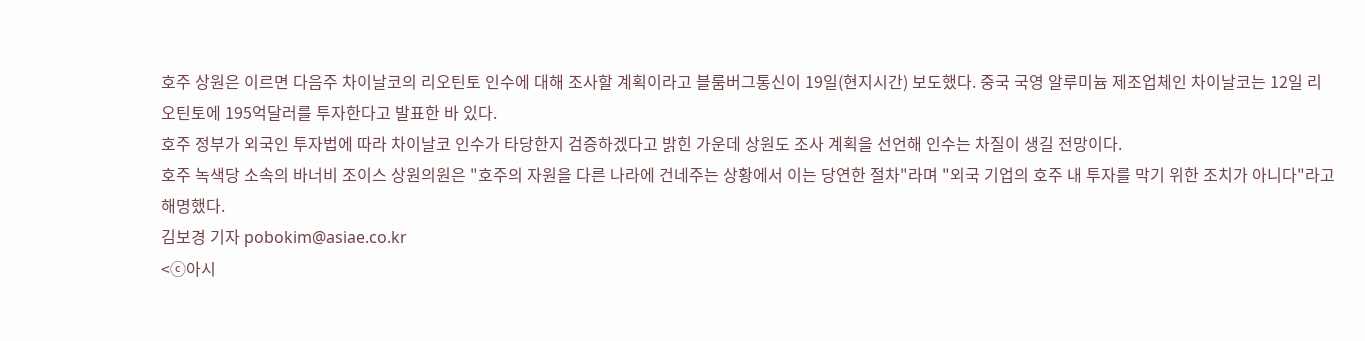호주 상원은 이르면 다음주 차이날코의 리오틴토 인수에 대해 조사할 계획이라고 블룸버그통신이 19일(현지시간) 보도했다. 중국 국영 알루미늄 제조업체인 차이날코는 12일 리오틴토에 195억달러를 투자한다고 발표한 바 있다.
호주 정부가 외국인 투자법에 따라 차이날코 인수가 타당한지 검증하겠다고 밝힌 가운데 상원도 조사 계획을 선언해 인수는 차질이 생길 전망이다.
호주 녹색당 소속의 바너비 조이스 상원의원은 "호주의 자원을 다른 나라에 건네주는 상황에서 이는 당연한 절차"라며 "외국 기업의 호주 내 투자를 막기 위한 조치가 아니다"라고 해명했다.
김보경 기자 pobokim@asiae.co.kr
<ⓒ아시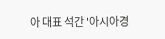아 대표 석간 '아시아경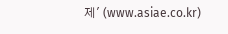제' (www.asiae.co.kr)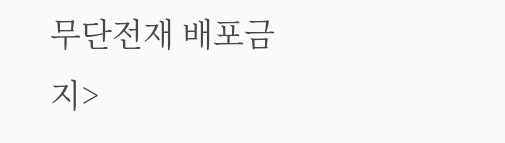무단전재 배포금지>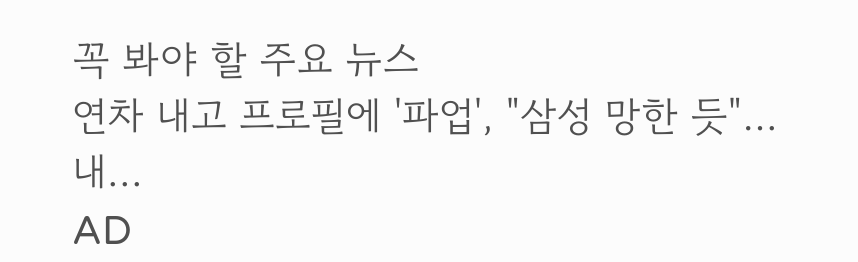꼭 봐야 할 주요 뉴스
연차 내고 프로필에 '파업', "삼성 망한 듯"… 내...
AD